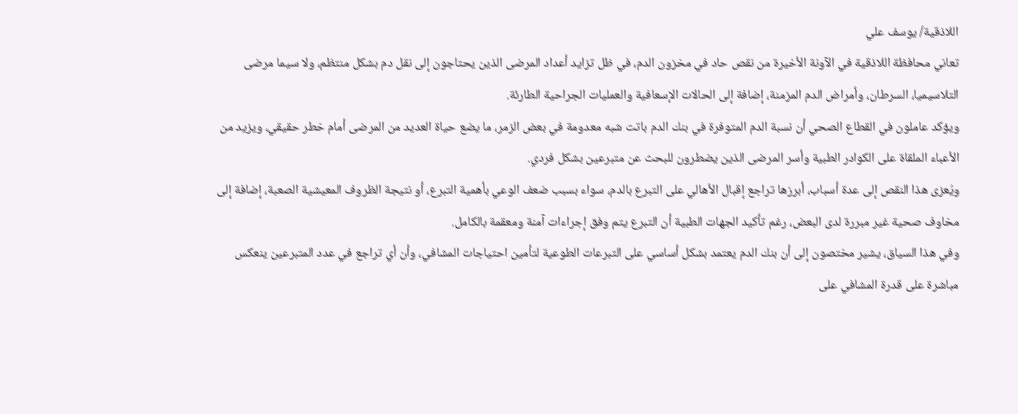اللاذقية/ يوسف علي
تعاني محافظة اللاذقية في الآونة الأخيرة من نقص حاد في مخزون الدم، في ظل تزايد أعداد المرضى الذين يحتاجون إلى نقل دم بشكل منتظم، ولا سيما مرضى التلاسيميا، السرطان، وأمراض الدم المزمنة، إضافة إلى الحالات الإسعافية والعمليات الجراحية الطارئة.
ويؤكد عاملون في القطاع الصحي أن نسبة الدم المتوفرة في بنك الدم باتت شبه معدومة في بعض الزمر، ما يضع حياة العديد من المرضى أمام خطر حقيقي، ويزيد من الأعباء الملقاة على الكوادر الطبية وأسر المرضى الذين يضطرون للبحث عن متبرعين بشكل فردي.
ويُعزى هذا النقص إلى عدة أسباب، أبرزها تراجع إقبال الأهالي على التبرع بالدم، سواء بسبب ضعف الوعي بأهمية التبرع، أو نتيجة الظروف المعيشية الصعبة، إضافة إلى مخاوف صحية غير مبررة لدى البعض، رغم تأكيد الجهات الطبية أن التبرع يتم وفق إجراءات آمنة ومعقمة بالكامل.
وفي هذا السياق، يشير مختصون إلى أن بنك الدم يعتمد بشكل أساسي على التبرعات الطوعية لتأمين احتياجات المشافي، وأن أي تراجع في عدد المتبرعين ينعكس مباشرة على قدرة المشافي على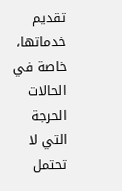تقديم خدماتها، خاصة في الحالات الحرجة التي لا تحتمل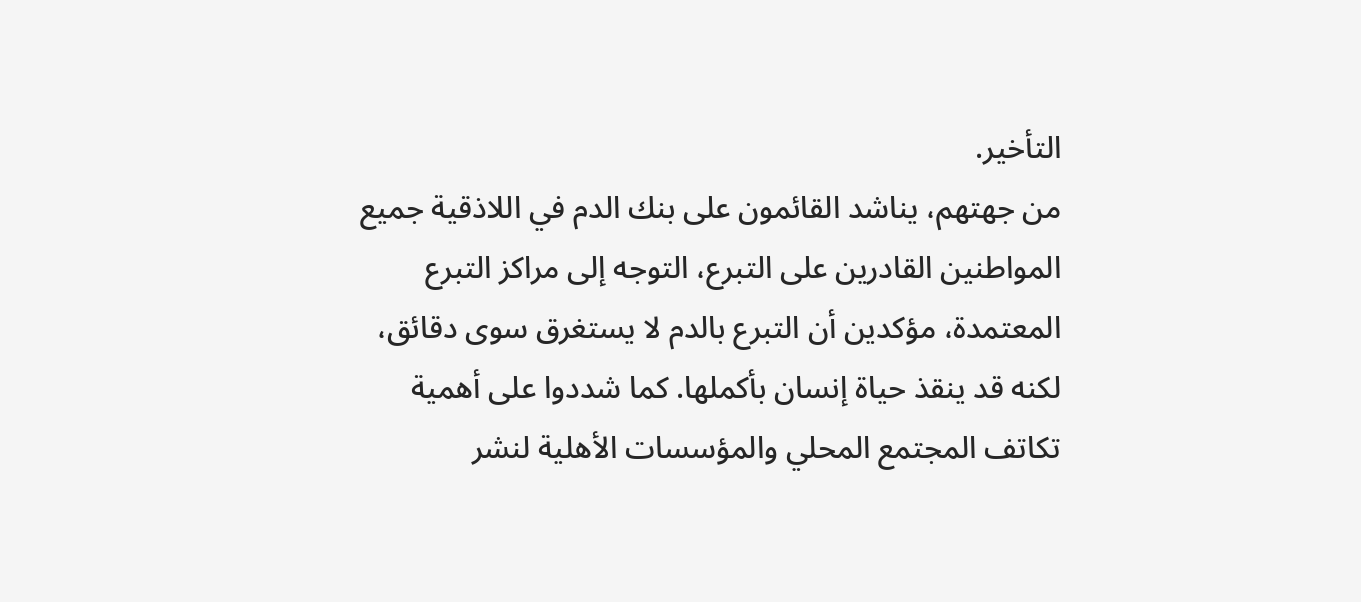التأخير.
من جهتهم، يناشد القائمون على بنك الدم في اللاذقية جميع المواطنين القادرين على التبرع، التوجه إلى مراكز التبرع المعتمدة، مؤكدين أن التبرع بالدم لا يستغرق سوى دقائق، لكنه قد ينقذ حياة إنسان بأكملها. كما شددوا على أهمية تكاتف المجتمع المحلي والمؤسسات الأهلية لنشر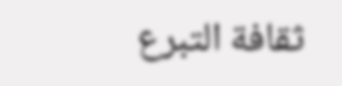ثقافة التبرع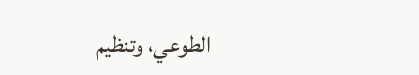الطوعي، وتنظيم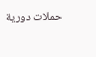حملات دورية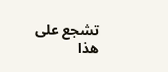تشجع على هذا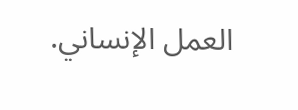العمل الإنساني.